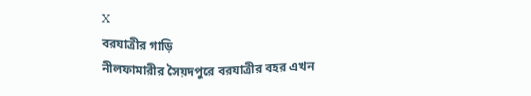X
বরযাত্রীর গাড়ি
নীলফামারীর সৈয়দপুরে বরযাত্রীর বহর এখন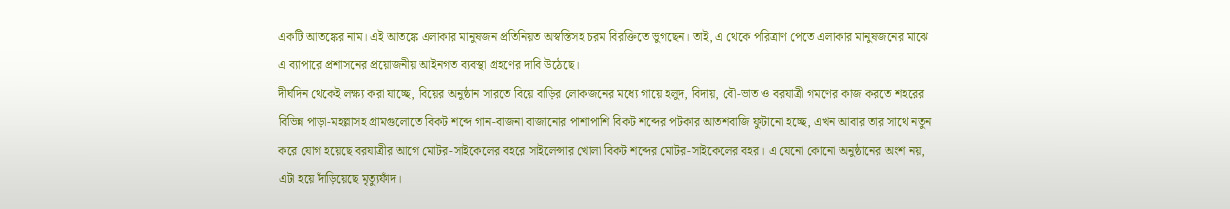একটি আতঙ্কের নাম। এই আতঙ্কে এলাকার মানুষজন প্রতিনিয়ত অস্বস্তিসহ চরম বিরক্তিতে ভুগছেন। তাই, এ থেকে পরিত্রাণ পেতে এলাকার মানুষজনের মাঝে এ ব্যাপারে প্রশাসনের প্রয়োজনীয় আইনগত ব্যবস্থা গ্রহণের দাবি উঠেছে।
দীর্ঘদিন থেকেই লক্ষ্য করা যাচ্ছে, বিয়ের অনুষ্ঠান সারতে বিয়ে বাড়ির লোকজনের মধ্যে গায়ে হলুদ, বিদায়, বৌ-ভাত ও বরযাত্রী গমণের কাজ করতে শহরের বিভিন্ন পাড়া-মহল্লাসহ গ্রামগুলোতে বিকট শব্দে গান-বাজনা বাজানোর পাশাপাশি বিকট শব্দের পটকার আতশবাজি ফুটানো হচ্ছে, এখন আবার তার সাথে নতুন করে যোগ হয়েছে বরযাত্রীর আগে মোটর-সাইকেলের বহরে সাইলেন্সার খোলা বিকট শব্দের মোটর-সাইকেলের বহর। এ যেনো কোনো অনুষ্ঠানের অংশ নয়, এটা হয়ে দাঁড়িয়েছে মৃত্যুফাঁদ।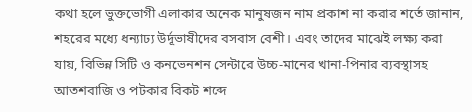কথা হলে ভুক্তভোগী এলাকার অনেক মানুষজন নাম প্রকাশ না করার শর্তে জানান, শহরের মধ্যে ধন্যাঢ্য উর্দূভাষীদের বসবাস বেশী। এবং তাদের মাঝেই লক্ষ্য করা যায়, বিভিন্ন সিটি ও কনভেনশন সেন্টারে উচ্চ-মানের খানা-পিনার ব্যবস্থাসহ আতশবাজি ও পটকার বিকট শব্দে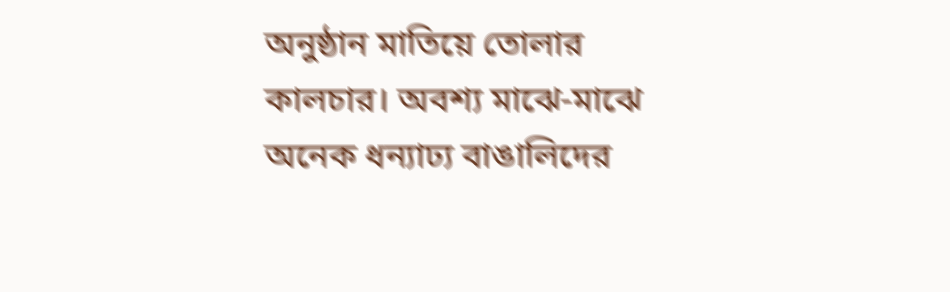অনুষ্ঠান মাতিয়ে তোলার কালচার। অবশ্য মাঝে-মাঝে অনেক ধন্যাঢ্য বাঙালিদের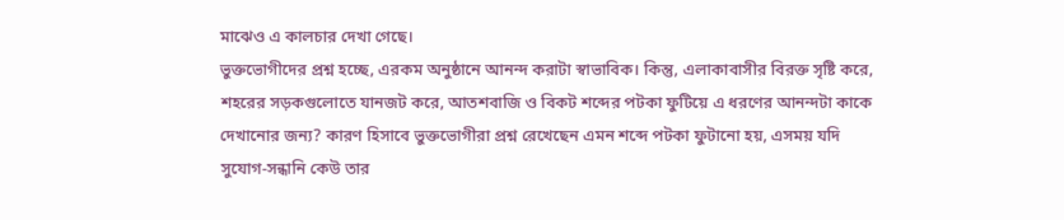মাঝেও এ কালচার দেখা গেছে।
ভুক্তভোগীদের প্রশ্ন হচ্ছে, এরকম অনুষ্ঠানে আনন্দ করাটা স্বাভাবিক। কিন্তু, এলাকাবাসীর বিরক্ত সৃষ্টি করে, শহরের সড়কগুলোতে যানজট করে, আতশবাজি ও বিকট শব্দের পটকা ফুটিয়ে এ ধরণের আনন্দটা কাকে দেখানোর জন্য? কারণ হিসাবে ভুক্তভোগীরা প্রশ্ন রেখেছেন এমন শব্দে পটকা ফুটানো হয়, এসময় যদি সুযোগ-সন্ধানি কেউ তার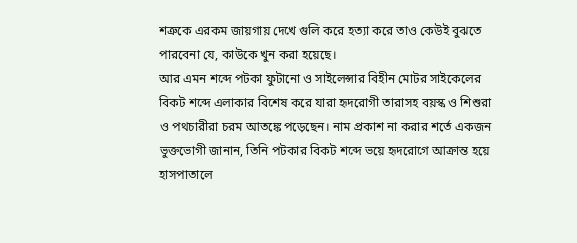শত্রুকে এরকম জায়গায় দেখে গুলি করে হত্যা করে তাও কেউই বুঝতে পারবেনা যে, কাউকে খুন করা হয়েছে।
আর এমন শব্দে পটকা ফুটানো ও সাইলেন্সার বিহীন মোটর সাইকেলের বিকট শব্দে এলাকার বিশেষ করে যারা হৃদরোগী তারাসহ বয়স্ক ও শিশুরা ও পথচারীরা চরম আতঙ্কে পড়েছেন। নাম প্রকাশ না করার শর্তে একজন ভুক্তভোগী জানান, তিনি পটকার বিকট শব্দে ভয়ে হৃদরোগে আক্রান্ত হয়ে হাসপাতালে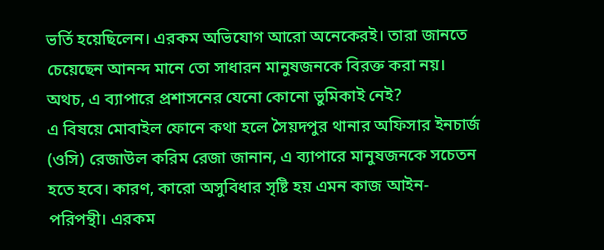ভর্তি হয়েছিলেন। এরকম অভিযোগ আরো অনেকেরই। তারা জানতে চেয়েছেন আনন্দ মানে তো সাধারন মানুষজনকে বিরক্ত করা নয়। অথচ, এ ব্যাপারে প্রশাসনের যেনো কোনো ভুমিকাই নেই?
এ বিষয়ে মোবাইল ফোনে কথা হলে সৈয়দপুর থানার অফিসার ইনচার্জ (ওসি) রেজাউল করিম রেজা জানান, এ ব্যাপারে মানুষজনকে সচেতন হতে হবে। কারণ, কারো অসুবিধার সৃষ্টি হয় এমন কাজ আইন-পরিপন্থী। এরকম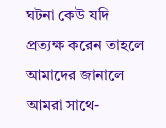ঘটনা কেউ যদি প্রত্যক্ষ করেন তাহলে আমাদের জানালে আমরা সাথে-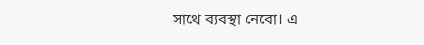সাথে ব্যবস্থা নেবো। এ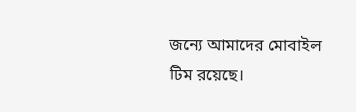জন্যে আমাদের মোবাইল টিম রয়েছে।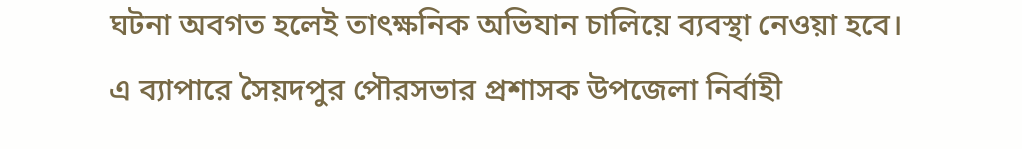ঘটনা অবগত হলেই তাৎক্ষনিক অভিযান চালিয়ে ব্যবস্থা নেওয়া হবে।
এ ব্যাপারে সৈয়দপুর পৌরসভার প্রশাসক উপজেলা নির্বাহী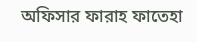অফিসার ফারাহ ফাতেহা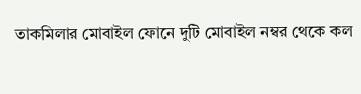তাকমিলার মোবাইল ফোনে দুটি মোবাইল নম্বর থেকে কল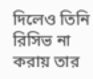দিলেও তিনি রিসিভ না করায় তার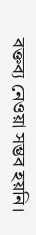বক্তব্য নেওয়া সম্ভব হয়নি।